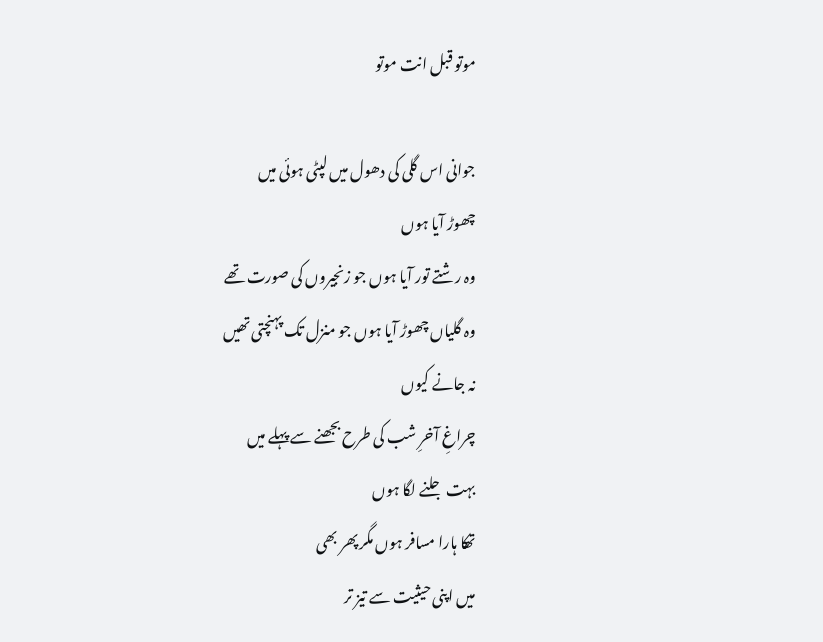موتو قبل انت موتو

جوانی اس گلی کی دھول میں لپٹی ہوئی میں
چھوڑ آیا ہوں
وہ رشتے تور آیا ہوں جو زنجیروں کی صورت تھے
وہ گلیاں چھوڑ آیا ہوں جو منزل تک پہنچتی تھیں
نہ جانے کیوں
چراغِ آخرِ شب کی طرح بجھنے سے پہلے میں
بہت جلنے لگا ہوں
تھکا ہارا مسافر ہوں مگر پھر بھی
میں اپنی حیثیت سے تیز تر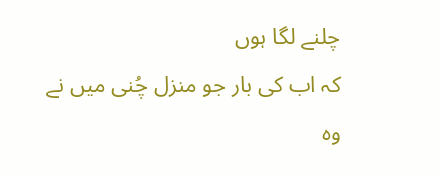چلنے لگا ہوں
کہ اب کی بار جو منزل چُنی میں نے
وہ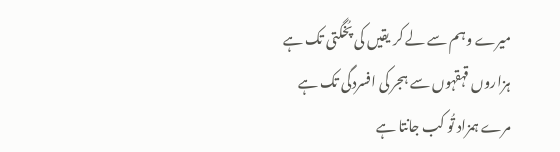میرے وہم سے لے کر یقیں کی پُخگتی تک ہے
ہزاروں قہقہوں سے ہجر کی افسردگی تک ہے
مرے ہمزاد تُو کب جانتا ہے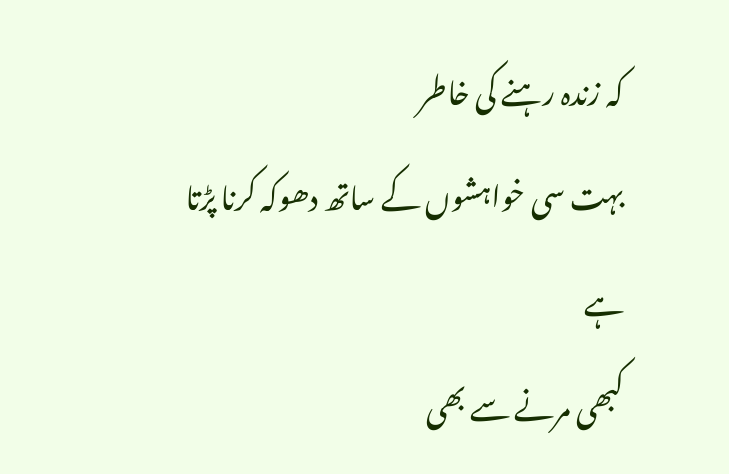کہ زندہ رہنے کی خاطر
بہت سی خواہشوں کے ساتھ دھوکہ کرنا پڑتا ہے
کبھی مرنے سے بھی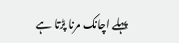پہلے اچانک مرنا پڑتا ہے